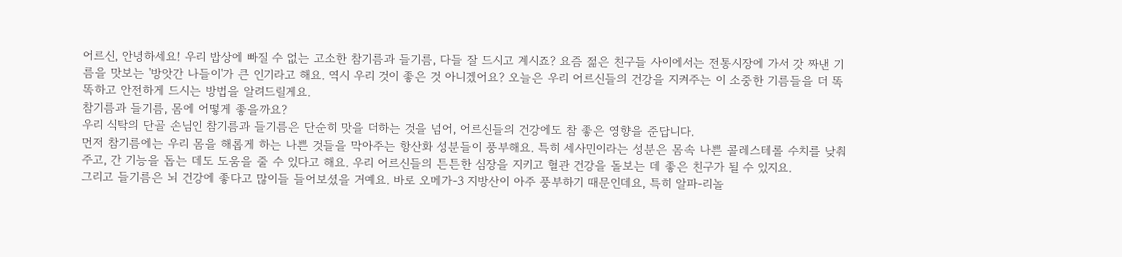어르신, 안녕하세요! 우리 밥상에 빠질 수 없는 고소한 참기름과 들기름, 다들 잘 드시고 계시죠? 요즘 젊은 친구들 사이에서는 전통시장에 가서 갓 짜낸 기름을 맛보는 '방앗간 나들이'가 큰 인기라고 해요. 역시 우리 것이 좋은 것 아니겠어요? 오늘은 우리 어르신들의 건강을 지켜주는 이 소중한 기름들을 더 똑똑하고 안전하게 드시는 방법을 알려드릴게요.
참기름과 들기름, 몸에 어떻게 좋을까요?
우리 식탁의 단골 손님인 참기름과 들기름은 단순히 맛을 더하는 것을 넘어, 어르신들의 건강에도 참 좋은 영향을 준답니다.
먼저 참기름에는 우리 몸을 해롭게 하는 나쁜 것들을 막아주는 항산화 성분들이 풍부해요. 특히 세사민이라는 성분은 몸속 나쁜 콜레스테롤 수치를 낮춰주고, 간 기능을 돕는 데도 도움을 줄 수 있다고 해요. 우리 어르신들의 튼튼한 심장을 지키고 혈관 건강을 돌보는 데 좋은 친구가 될 수 있지요.
그리고 들기름은 뇌 건강에 좋다고 많이들 들어보셨을 거예요. 바로 오메가-3 지방산이 아주 풍부하기 때문인데요, 특히 알파-리놀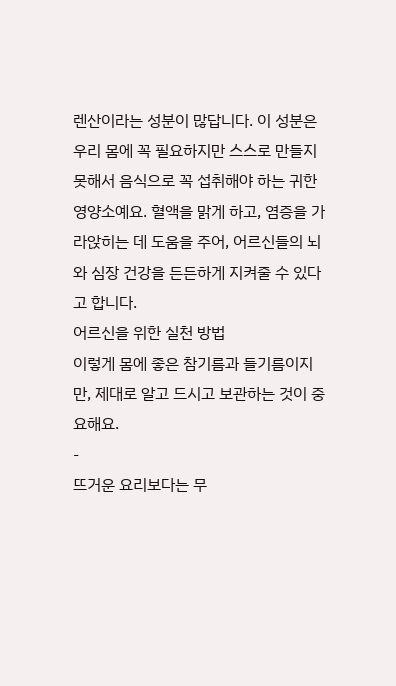렌산이라는 성분이 많답니다. 이 성분은 우리 몸에 꼭 필요하지만 스스로 만들지 못해서 음식으로 꼭 섭취해야 하는 귀한 영양소예요. 혈액을 맑게 하고, 염증을 가라앉히는 데 도움을 주어, 어르신들의 뇌와 심장 건강을 든든하게 지켜줄 수 있다고 합니다.
어르신을 위한 실천 방법
이렇게 몸에 좋은 참기름과 들기름이지만, 제대로 알고 드시고 보관하는 것이 중요해요.
-
뜨거운 요리보다는 무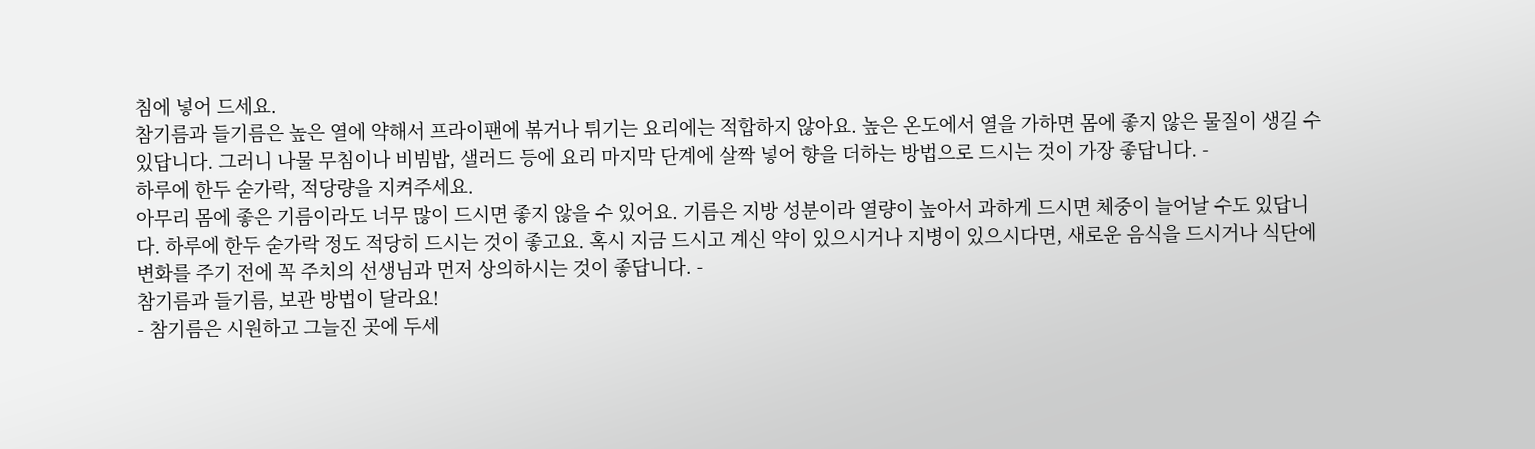침에 넣어 드세요.
참기름과 들기름은 높은 열에 약해서 프라이팬에 볶거나 튀기는 요리에는 적합하지 않아요. 높은 온도에서 열을 가하면 몸에 좋지 않은 물질이 생길 수 있답니다. 그러니 나물 무침이나 비빔밥, 샐러드 등에 요리 마지막 단계에 살짝 넣어 향을 더하는 방법으로 드시는 것이 가장 좋답니다. -
하루에 한두 숟가락, 적당량을 지켜주세요.
아무리 몸에 좋은 기름이라도 너무 많이 드시면 좋지 않을 수 있어요. 기름은 지방 성분이라 열량이 높아서 과하게 드시면 체중이 늘어날 수도 있답니다. 하루에 한두 숟가락 정도 적당히 드시는 것이 좋고요. 혹시 지금 드시고 계신 약이 있으시거나 지병이 있으시다면, 새로운 음식을 드시거나 식단에 변화를 주기 전에 꼭 주치의 선생님과 먼저 상의하시는 것이 좋답니다. -
참기름과 들기름, 보관 방법이 달라요!
- 참기름은 시원하고 그늘진 곳에 두세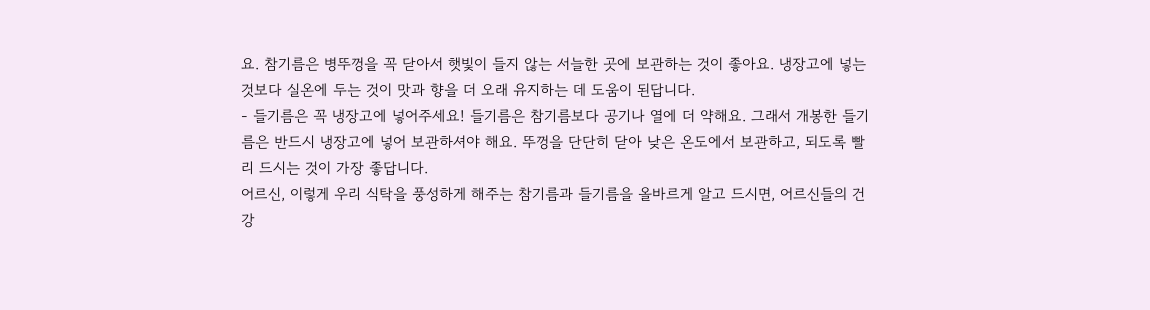요. 참기름은 병뚜껑을 꼭 닫아서 햇빛이 들지 않는 서늘한 곳에 보관하는 것이 좋아요. 냉장고에 넣는 것보다 실온에 두는 것이 맛과 향을 더 오래 유지하는 데 도움이 된답니다.
- 들기름은 꼭 냉장고에 넣어주세요! 들기름은 참기름보다 공기나 열에 더 약해요. 그래서 개봉한 들기름은 반드시 냉장고에 넣어 보관하셔야 해요. 뚜껑을 단단히 닫아 낮은 온도에서 보관하고, 되도록 빨리 드시는 것이 가장 좋답니다.
어르신, 이렇게 우리 식탁을 풍성하게 해주는 참기름과 들기름을 올바르게 알고 드시면, 어르신들의 건강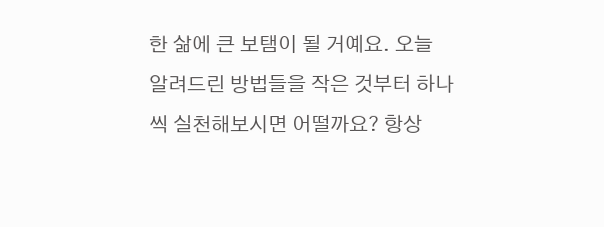한 삶에 큰 보탬이 될 거예요. 오늘 알려드린 방법들을 작은 것부터 하나씩 실천해보시면 어떨까요? 항상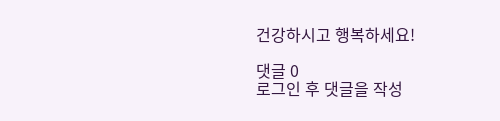건강하시고 행복하세요!

댓글 0
로그인 후 댓글을 작성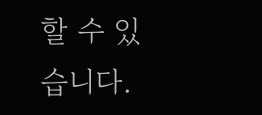할 수 있습니다.